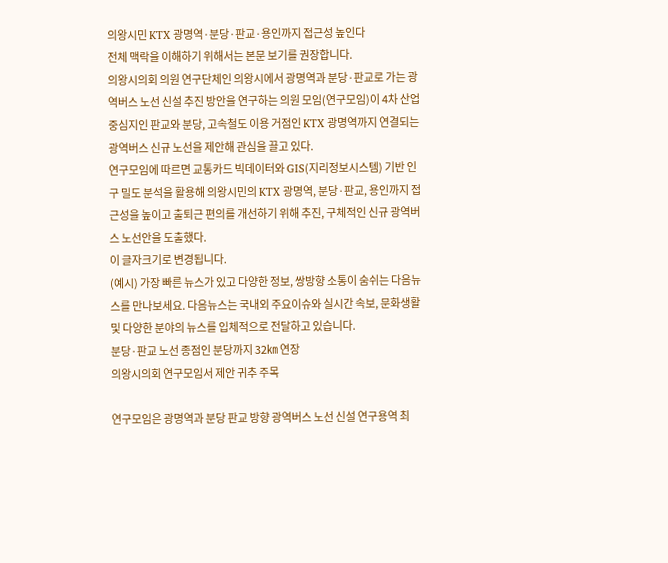의왕시민 KTX 광명역·분당·판교·용인까지 접근성 높인다
전체 맥락을 이해하기 위해서는 본문 보기를 권장합니다.
의왕시의회 의원 연구단체인 의왕시에서 광명역과 분당·판교로 가는 광역버스 노선 신설 추진 방안을 연구하는 의원 모임(연구모임)이 4차 산업 중심지인 판교와 분당, 고속철도 이용 거점인 KTX 광명역까지 연결되는 광역버스 신규 노선을 제안해 관심을 끌고 있다.
연구모임에 따르면 교통카드 빅데이터와 GIS(지리정보시스템) 기반 인구 밀도 분석을 활용해 의왕시민의 KTX 광명역, 분당·판교, 용인까지 접근성을 높이고 출퇴근 편의를 개선하기 위해 추진, 구체적인 신규 광역버스 노선안을 도출했다.
이 글자크기로 변경됩니다.
(예시) 가장 빠른 뉴스가 있고 다양한 정보, 쌍방향 소통이 숨쉬는 다음뉴스를 만나보세요. 다음뉴스는 국내외 주요이슈와 실시간 속보, 문화생활 및 다양한 분야의 뉴스를 입체적으로 전달하고 있습니다.
분당·판교 노선 종점인 분당까지 32㎞ 연장
의왕시의회 연구모임서 제안 귀추 주목

연구모임은 광명역과 분당 판교 방향 광역버스 노선 신설 연구용역 최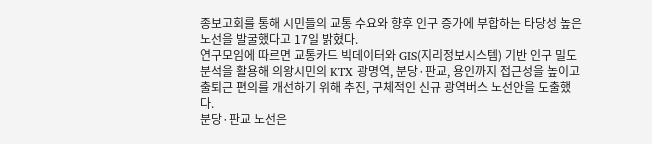종보고회를 통해 시민들의 교통 수요와 향후 인구 증가에 부합하는 타당성 높은 노선을 발굴했다고 17일 밝혔다.
연구모임에 따르면 교통카드 빅데이터와 GIS(지리정보시스템) 기반 인구 밀도 분석을 활용해 의왕시민의 KTX 광명역, 분당·판교, 용인까지 접근성을 높이고 출퇴근 편의를 개선하기 위해 추진, 구체적인 신규 광역버스 노선안을 도출했다.
분당·판교 노선은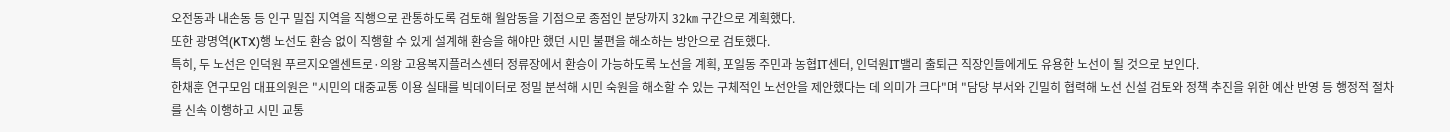오전동과 내손동 등 인구 밀집 지역을 직행으로 관통하도록 검토해 월암동을 기점으로 종점인 분당까지 32㎞ 구간으로 계획했다.
또한 광명역(KTX)행 노선도 환승 없이 직행할 수 있게 설계해 환승을 해야만 했던 시민 불편을 해소하는 방안으로 검토했다.
특히, 두 노선은 인덕원 푸르지오엘센트로·의왕 고용복지플러스센터 정류장에서 환승이 가능하도록 노선을 계획, 포일동 주민과 농협IT센터, 인덕원IT밸리 출퇴근 직장인들에게도 유용한 노선이 될 것으로 보인다.
한채훈 연구모임 대표의원은 "시민의 대중교통 이용 실태를 빅데이터로 정밀 분석해 시민 숙원을 해소할 수 있는 구체적인 노선안을 제안했다는 데 의미가 크다"며 "담당 부서와 긴밀히 협력해 노선 신설 검토와 정책 추진을 위한 예산 반영 등 행정적 절차를 신속 이행하고 시민 교통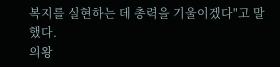복지를 실현하는 데 총력을 기울이겠다"고 말했다.
의왕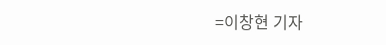=이창현 기자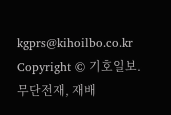kgprs@kihoilbo.co.kr
Copyright © 기호일보. 무단전재, 재배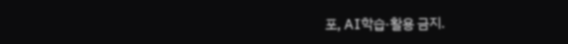포, AI학습·활용 금지.